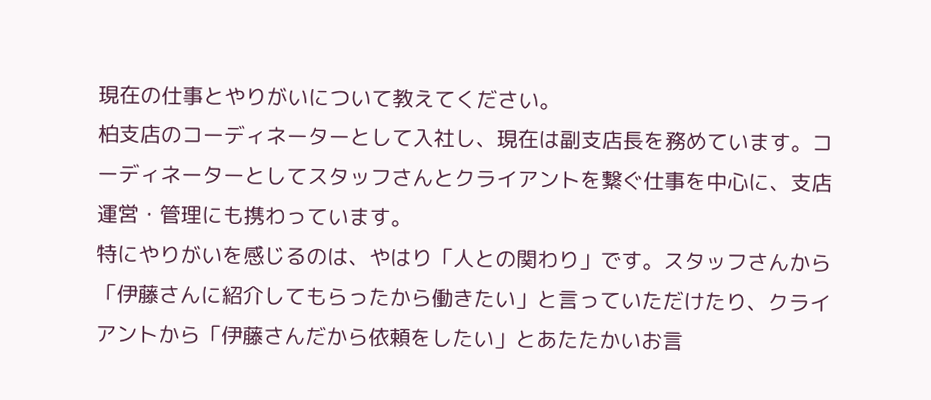現在の仕事とやりがいについて教えてください。
柏支店のコーディネーターとして入社し、現在は副支店長を務めています。コーディネーターとしてスタッフさんとクライアントを繋ぐ仕事を中心に、支店運営・管理にも携わっています。
特にやりがいを感じるのは、やはり「人との関わり」です。スタッフさんから「伊藤さんに紹介してもらったから働きたい」と言っていただけたり、クライアントから「伊藤さんだから依頼をしたい」とあたたかいお言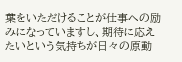葉をいただけることが仕事への励みになっていますし、期待に応えたいという気持ちが日々の原動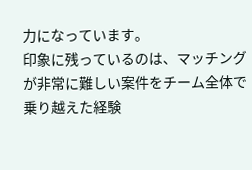力になっています。
印象に残っているのは、マッチングが非常に難しい案件をチーム全体で乗り越えた経験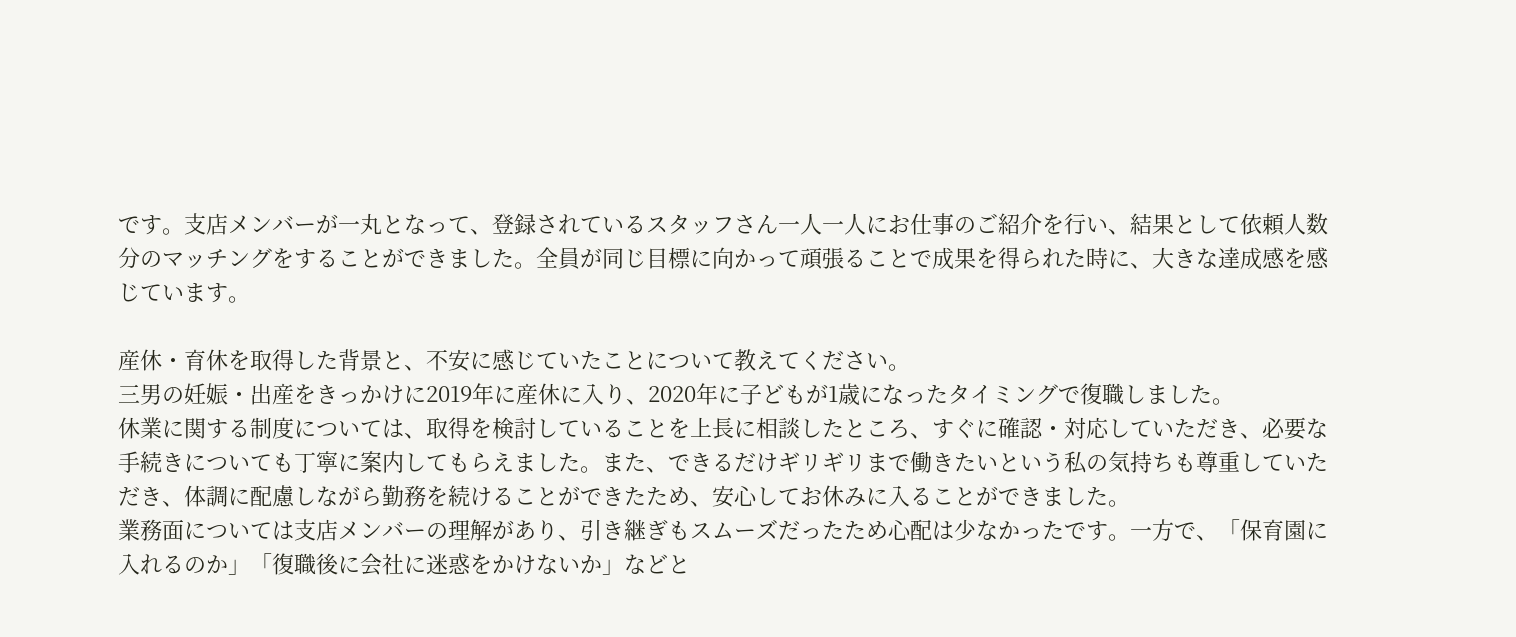です。支店メンバーが一丸となって、登録されているスタッフさん一人一人にお仕事のご紹介を行い、結果として依頼人数分のマッチングをすることができました。全員が同じ目標に向かって頑張ることで成果を得られた時に、大きな達成感を感じています。

産休・育休を取得した背景と、不安に感じていたことについて教えてください。
三男の妊娠・出産をきっかけに2019年に産休に入り、2020年に子どもが1歳になったタイミングで復職しました。
休業に関する制度については、取得を検討していることを上長に相談したところ、すぐに確認・対応していただき、必要な手続きについても丁寧に案内してもらえました。また、できるだけギリギリまで働きたいという私の気持ちも尊重していただき、体調に配慮しながら勤務を続けることができたため、安心してお休みに入ることができました。
業務面については支店メンバーの理解があり、引き継ぎもスムーズだったため心配は少なかったです。一方で、「保育園に入れるのか」「復職後に会社に迷惑をかけないか」などと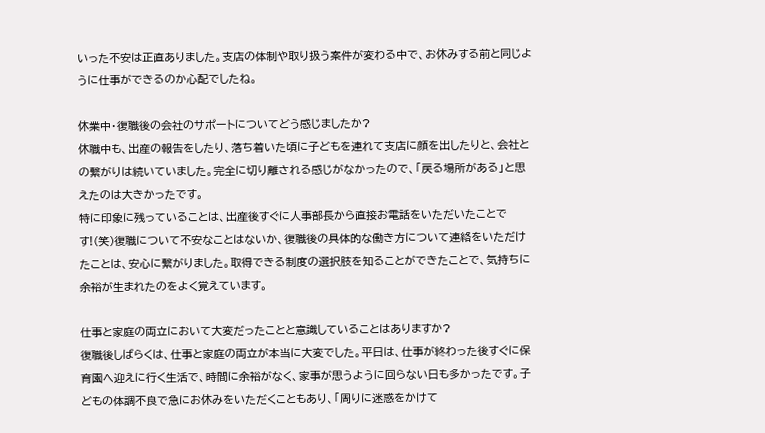いった不安は正直ありました。支店の体制や取り扱う案件が変わる中で、お休みする前と同じように仕事ができるのか心配でしたね。

休業中・復職後の会社のサポートについてどう感じましたか?
休職中も、出産の報告をしたり、落ち着いた頃に子どもを連れて支店に顔を出したりと、会社との繋がりは続いていました。完全に切り離される感じがなかったので、「戻る場所がある」と思えたのは大きかったです。
特に印象に残っていることは、出産後すぐに人事部長から直接お電話をいただいたことです!(笑)復職について不安なことはないか、復職後の具体的な働き方について連絡をいただけたことは、安心に繋がりました。取得できる制度の選択肢を知ることができたことで、気持ちに余裕が生まれたのをよく覚えています。

仕事と家庭の両立において大変だったことと意識していることはありますか?
復職後しばらくは、仕事と家庭の両立が本当に大変でした。平日は、仕事が終わった後すぐに保育園へ迎えに行く生活で、時間に余裕がなく、家事が思うように回らない日も多かったです。子どもの体調不良で急にお休みをいただくこともあり、「周りに迷惑をかけて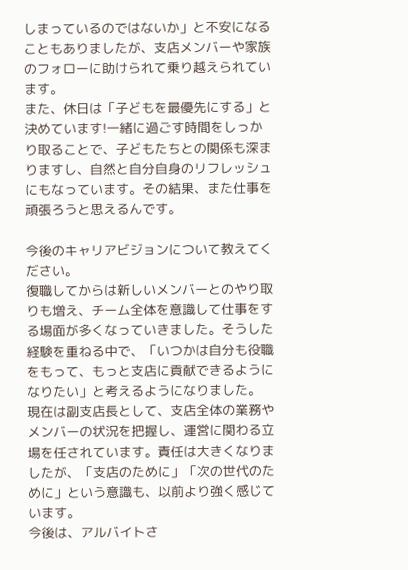しまっているのではないか」と不安になることもありましたが、支店メンバーや家族のフォローに助けられて乗り越えられています。
また、休日は「子どもを最優先にする」と決めています!一緒に過ごす時間をしっかり取ることで、子どもたちとの関係も深まりますし、自然と自分自身のリフレッシュにもなっています。その結果、また仕事を頑張ろうと思えるんです。

今後のキャリアビジョンについて教えてください。
復職してからは新しいメンバーとのやり取りも増え、チーム全体を意識して仕事をする場面が多くなっていきました。そうした経験を重ねる中で、「いつかは自分も役職をもって、もっと支店に貢献できるようになりたい」と考えるようになりました。
現在は副支店長として、支店全体の業務やメンバーの状況を把握し、運営に関わる立場を任されています。責任は大きくなりましたが、「支店のために」「次の世代のために」という意識も、以前より強く感じています。
今後は、アルバイトさ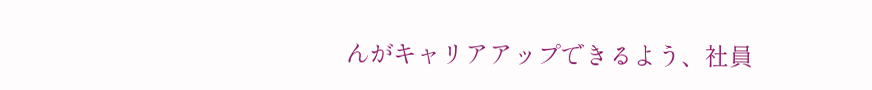んがキャリアアップできるよう、社員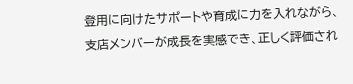登用に向けたサポートや育成に力を入れながら、支店メンバーが成長を実感でき、正しく評価され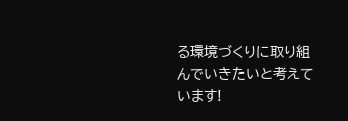る環境づくりに取り組んでいきたいと考えています!